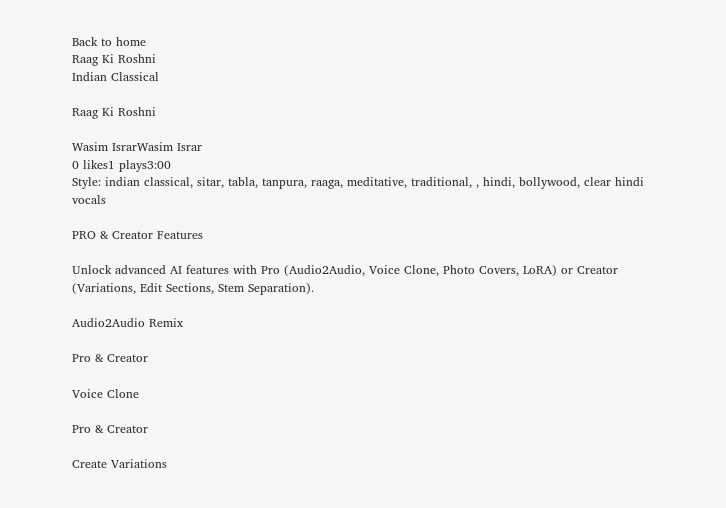Back to home
Raag Ki Roshni
Indian Classical

Raag Ki Roshni

Wasim IsrarWasim Israr
0 likes1 plays3:00
Style: indian classical, sitar, tabla, tanpura, raaga, meditative, traditional, , hindi, bollywood, clear hindi vocals

PRO & Creator Features

Unlock advanced AI features with Pro (Audio2Audio, Voice Clone, Photo Covers, LoRA) or Creator (Variations, Edit Sections, Stem Separation).

Audio2Audio Remix

Pro & Creator

Voice Clone

Pro & Creator

Create Variations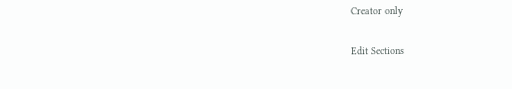Creator only

Edit Sections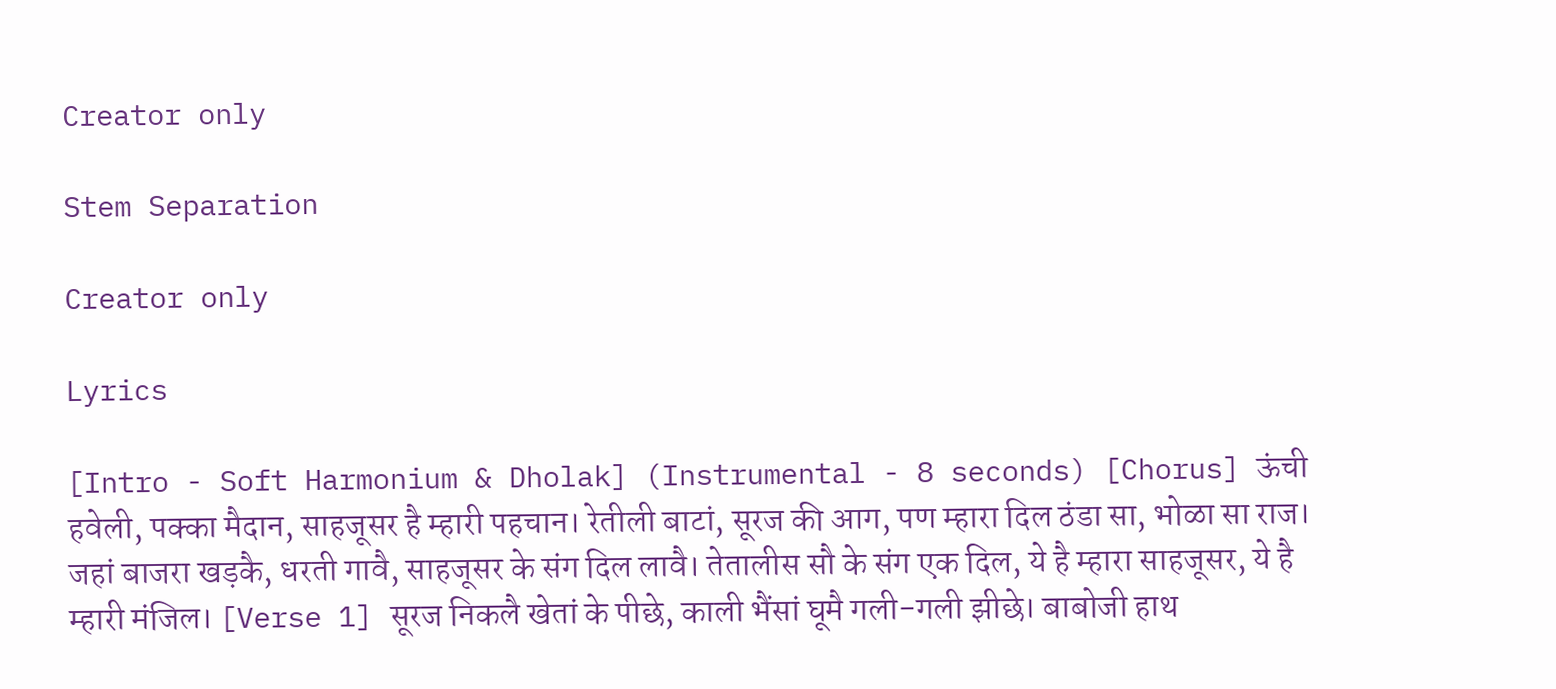Creator only

Stem Separation

Creator only

Lyrics

[Intro - Soft Harmonium & Dholak] (Instrumental - 8 seconds) [Chorus] ऊंची हवेली, पक्का मैदान, साहजूसर है म्हारी पहचान। रेतीली बाटां, सूरज की आग, पण म्हारा दिल ठंडा सा, भोळा सा राज। जहां बाजरा खड़कै, धरती गावै, साहजूसर के संग दिल लावै। तेतालीस सौ के संग एक दिल, ये है म्हारा साहजूसर, ये है म्हारी मंजिल। [Verse 1] सूरज निकलै खेतां के पीछे, काली भैंसां घूमै गली-गली झीछे। बाबोजी हाथ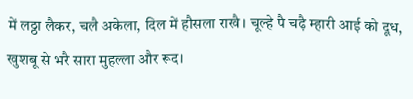में लठ्ठा लैकर, चलै अकेला, दिल में हौसला राखै। चूल्हे पै चढ़ै म्हारी आई को दूध, खुशबू से भरै सारा मुहल्ला और रूद।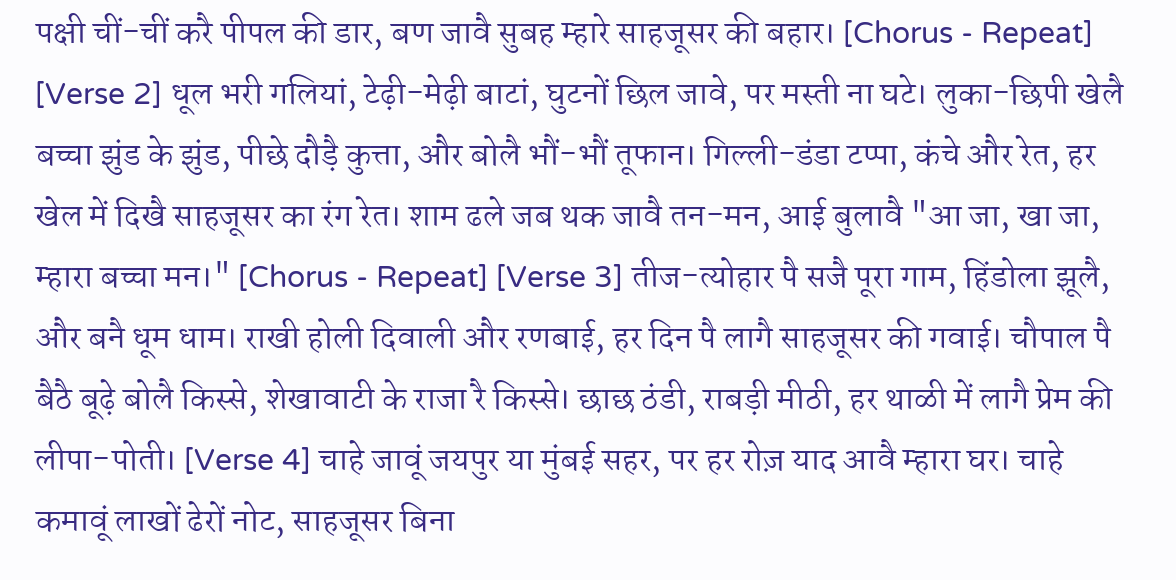पक्षी चीं-चीं करै पीपल की डार, बण जावै सुबह म्हारे साहजूसर की बहार। [Chorus - Repeat] [Verse 2] धूल भरी गलियां, टेढ़ी-मेढ़ी बाटां, घुटनों छिल जावे, पर मस्ती ना घटे। लुका-छिपी खेलै बच्चा झुंड के झुंड, पीछे दौड़ै कुत्ता, और बोलै भौं-भौं तूफान। गिल्ली-डंडा टप्पा, कंचे और रेत, हर खेल में दिखै साहजूसर का रंग रेत। शाम ढले जब थक जावै तन-मन, आई बुलावै "आ जा, खा जा, म्हारा बच्चा मन।" [Chorus - Repeat] [Verse 3] तीज-त्योहार पै सजै पूरा गाम, हिंडोला झूलै, और बनै धूम धाम। राखी होली दिवाली और रणबाई, हर दिन पै लागै साहजूसर की गवाई। चौपाल पै बैठै बूढ़े बोलै किस्से, शेखावाटी के राजा रै किस्से। छाछ ठंडी, राबड़ी मीठी, हर थाळी में लागै प्रेम की लीपा-पोती। [Verse 4] चाहे जावूं जयपुर या मुंबई सहर, पर हर रोज़ याद आवै म्हारा घर। चाहे कमावूं लाखों ढेरों नोट, साहजूसर बिना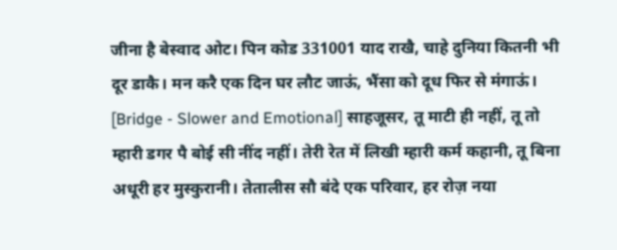जीना है बेस्वाद ओट। पिन कोड 331001 याद राखै, चाहे दुनिया कितनी भी दूर डाकै। मन करै एक दिन घर लौट जाऊं, भैंसा को दूध फिर से मंगाऊं। [Bridge - Slower and Emotional] साहजूसर, तू माटी ही नहीं, तू तो म्हारी डगर पै बोई सी नींद नहीं। तेरी रेत में लिखी म्हारी कर्म कहानी, तू बिना अधूरी हर मुस्कुरानी। तेतालीस सौ बंदे एक परिवार, हर रोज़ नया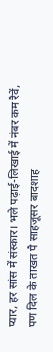प्यार, हर सांस में संस्कार। भले पढ़ाई-लिखाई में नंबर कम रैवें, पण दिल के ताखत पै साहजूसर बादशाह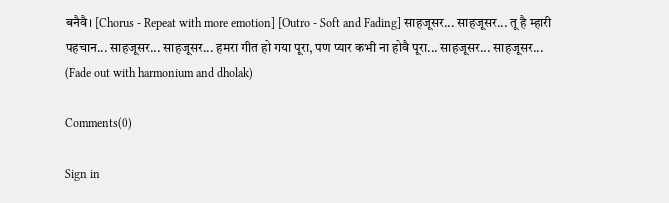बनैवै। [Chorus - Repeat with more emotion] [Outro - Soft and Fading] साहजूसर... साहजूसर... तू है म्हारी पहचान... साहजूसर... साहजूसर... हमरा गीत हो गया पूरा, पण प्यार कभी ना होवै पूरा... साहजूसर... साहजूसर... (Fade out with harmonium and dholak)

Comments(0)

Sign in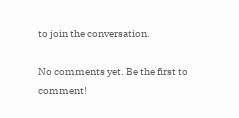to join the conversation.

No comments yet. Be the first to comment!